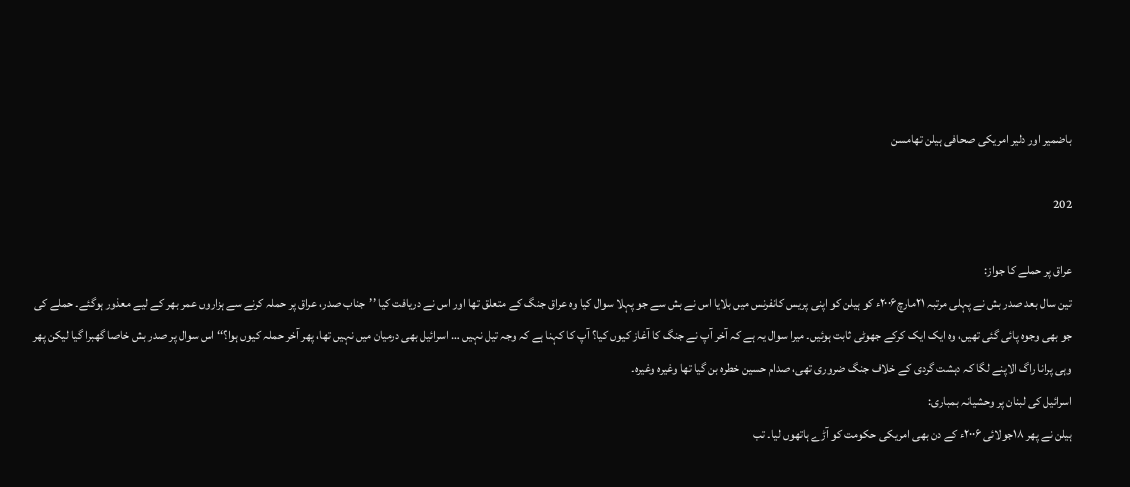باضمیر اور دلیر امریکی صحافی ہیلن تھامسن

202

عراق پر حملے کا جواز:
تین سال بعد صدر بش نے پہلی مرتبہ ۲۱مارچ۲۰۰۶ء کو ہیلن کو اپنی پریس کانفرنس میں بلایا اس نے بش سے جو پہلا سوال کیا وہ عراق جنگ کے متعلق تھا اور اس نے دریافت کیا ’’جناب صدر، عراق پر حملہ کرنے سے ہزاروں عمر بھر کے لیے معذور ہوگئے۔ حملے کی جو بھی وجوہ پائی گئی تھیں، وہ ایک ایک کرکے جھوٹی ثابت ہوئیں۔ میرا سوال یہ ہے کہ آخر آپ نے جنگ کا آغاز کیوں کیا؟ آپ کا کہنا ہے کہ وجہ تیل نہیں … اسرائیل بھی درمیان میں نہیں تھا، پھر آخر حملہ کیوں ہوا؟‘‘ اس سوال پر صدر بش خاصا گھبرا گیا لیکن پھر وہی پرانا راگ الاپنے لگا کہ دہشت گردی کے خلاف جنگ ضروری تھی، صدام حسین خطرہ بن گیا تھا وغیرہ وغیرہ۔
اسرائیل کی لبنان پر وحشیانہ بمباری:
ہیلن نے پھر ۱۸جولائی ۲۰۰۶ء کے دن بھی امریکی حکومت کو آڑے ہاتھوں لیا۔ تب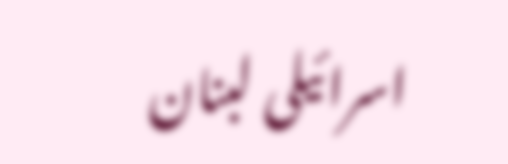اسرائیلی لبنان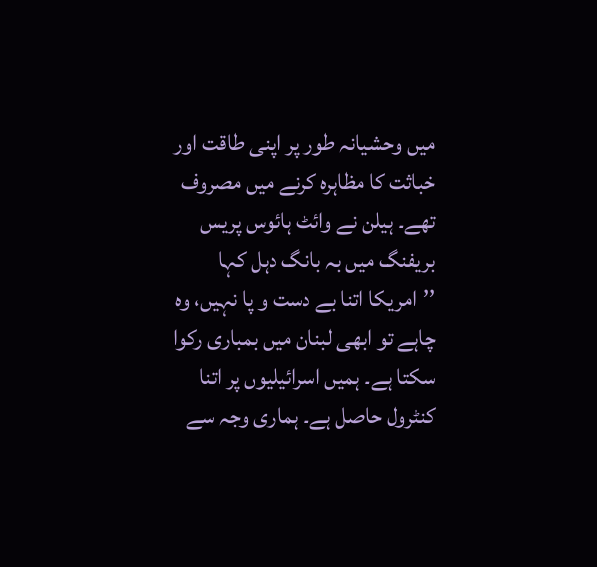میں وحشیانہ طور پر اپنی طاقت اور خباثت کا مظاہرہ کرنے میں مصروف تھے۔ ہیلن نے وائٹ ہائوس پریس بریفنگ میں بہ بانگ دہل کہا ’’امریکا اتنا بے دست و پا نہیں، وہ چاہے تو ابھی لبنان میں بمباری رکوا سکتا ہے۔ ہمیں اسرائیلیوں پر اتنا کنٹرول حاصل ہے۔ ہماری وجہ سے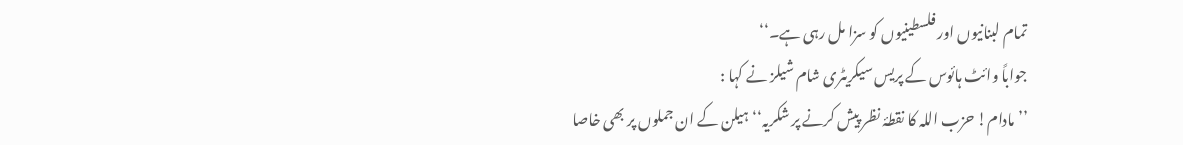تمام لبنانیوں اور فلسطینیوں کو سزا مل رہی ہے۔‘‘
جواباً وائٹ ہائوس کے پریس سیکریٹری شام شیلز نے کہا :
’’مادام! حزب اللہ کا نقطۂ نظر پیش کرنے پر شکریہ‘‘ ہیلن کے ان جملوں پر بھی خاصا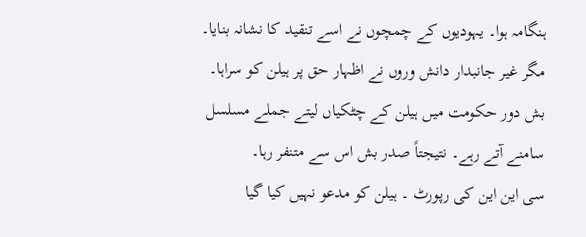ہنگامہ ہوا۔ یہودیوں کے چمچوں نے اسے تنقید کا نشانہ بنایا۔ مگر غیر جانبدار دانش وروں نے اظہار حق پر ہیلن کو سراہا۔ بش دور حکومت میں ہیلن کے چٹکیاں لیتے جملے مسلسل سامنے آتے رہے۔ نتیجتاً صدر بش اس سے متنفر رہا۔
سی این این کی رپورٹ ۔ ہیلن کو مدعو نہیں کیا گیا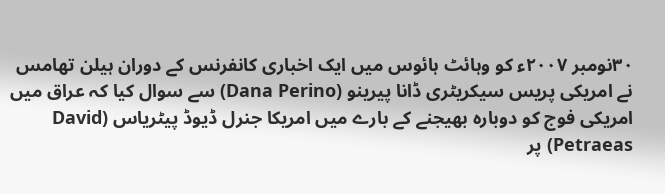۳۰نومبر ۲۰۰۷ء کو وہائٹ ہائوس میں ایک اخباری کانفرنس کے دوران ہیلن تھامس نے امریکی پریس سیکریٹری ڈانا پیرینو (Dana Perino) سے سوال کیا کہ عراق میں امریکی فوج کو دوبارہ بھیجنے کے بارے میں امریکا جنرل ڈیوڈ پیٹریاس (David Petraeas) پر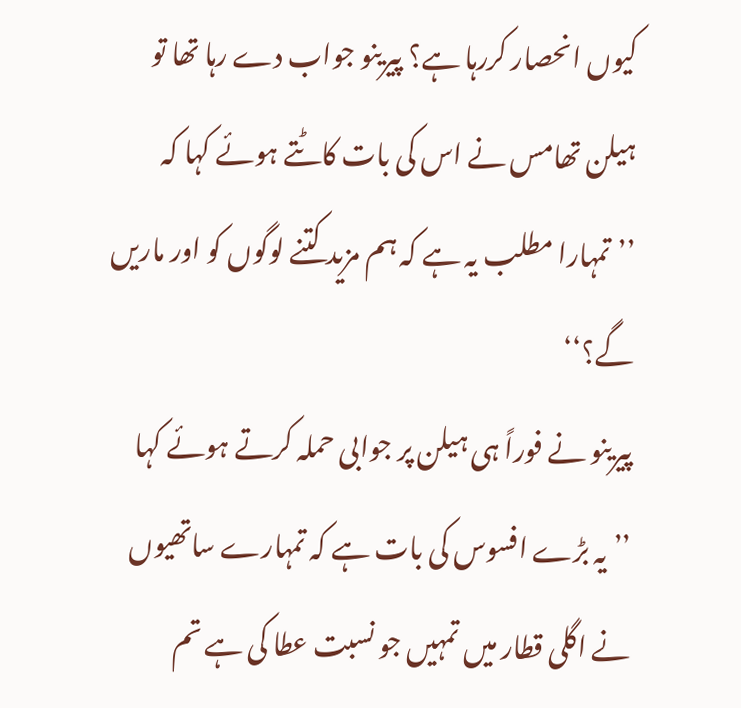کیوں انحصار کررہا ہے؟ پیرینو جواب دے رہا تھا تو ہیلن تھامس نے اس کی بات کاٹتے ہوئے کہا کہ ’’تمہارا مطلب یہ ہے کہ ہم مزید کتنے لوگوں کو اور ماریں گے؟‘‘
پیرینو نے فوراً ہی ہیلن پر جوابی حملہ کرتے ہوئے کہا ’’یہ بڑے افسوس کی بات ہے کہ تمہارے ساتھیوں نے اگلی قطار میں تمہیں جو نسبت عطا کی ہے تم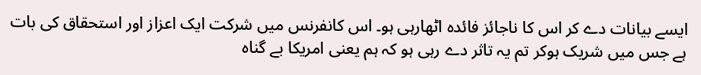ایسے بیانات دے کر اس کا ناجائز فائدہ اٹھارہی ہو۔ اس کانفرنس میں شرکت ایک اعزاز اور استحقاق کی بات ہے جس میں شریک ہوکر تم یہ تاثر دے رہی ہو کہ ہم یعنی امریکا بے گناہ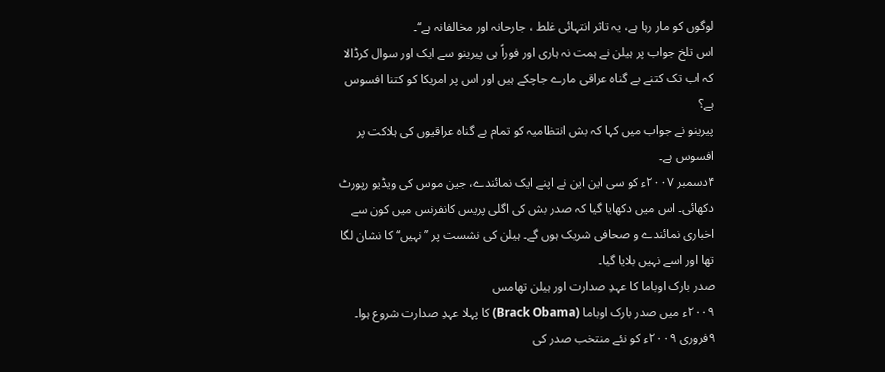لوگوں کو مار رہا ہے، یہ تاثر انتہائی غلط ، جارحانہ اور مخالفانہ ہے‘‘۔
اس تلخ جواب پر ہیلن نے ہمت نہ ہاری اور فوراً ہی پیرینو سے ایک اور سوال کرڈالا کہ اب تک کتنے بے گناہ عراقی مارے جاچکے ہیں اور اس پر امریکا کو کتنا افسوس ہے؟
پیرینو نے جواب میں کہا کہ بش انتظامیہ کو تمام بے گناہ عراقیوں کی ہلاکت پر افسوس ہے۔
۴دسمبر ۲۰۰۷ء کو سی این این نے اپنے ایک نمائندے، جین موس کی ویڈیو رپورٹ دکھائی۔ اس میں دکھایا گیا کہ صدر بش کی اگلی پریس کانفرنس میں کون سے اخباری نمائندے و صحافی شریک ہوں گے۔ ہیلن کی نشست پر ’’نہیں‘‘ کا نشان لگا تھا اور اسے نہیں بلایا گیا۔
صدر بارک اوباما کا عہدِ صدارت اور ہیلن تھامس
۲۰۰۹ء میں صدر بارک اوباما (Brack Obama) کا پہلا عہدِ صدارت شروع ہوا۔ ۹فروری ۲۰۰۹ء کو نئے منتخب صدر کی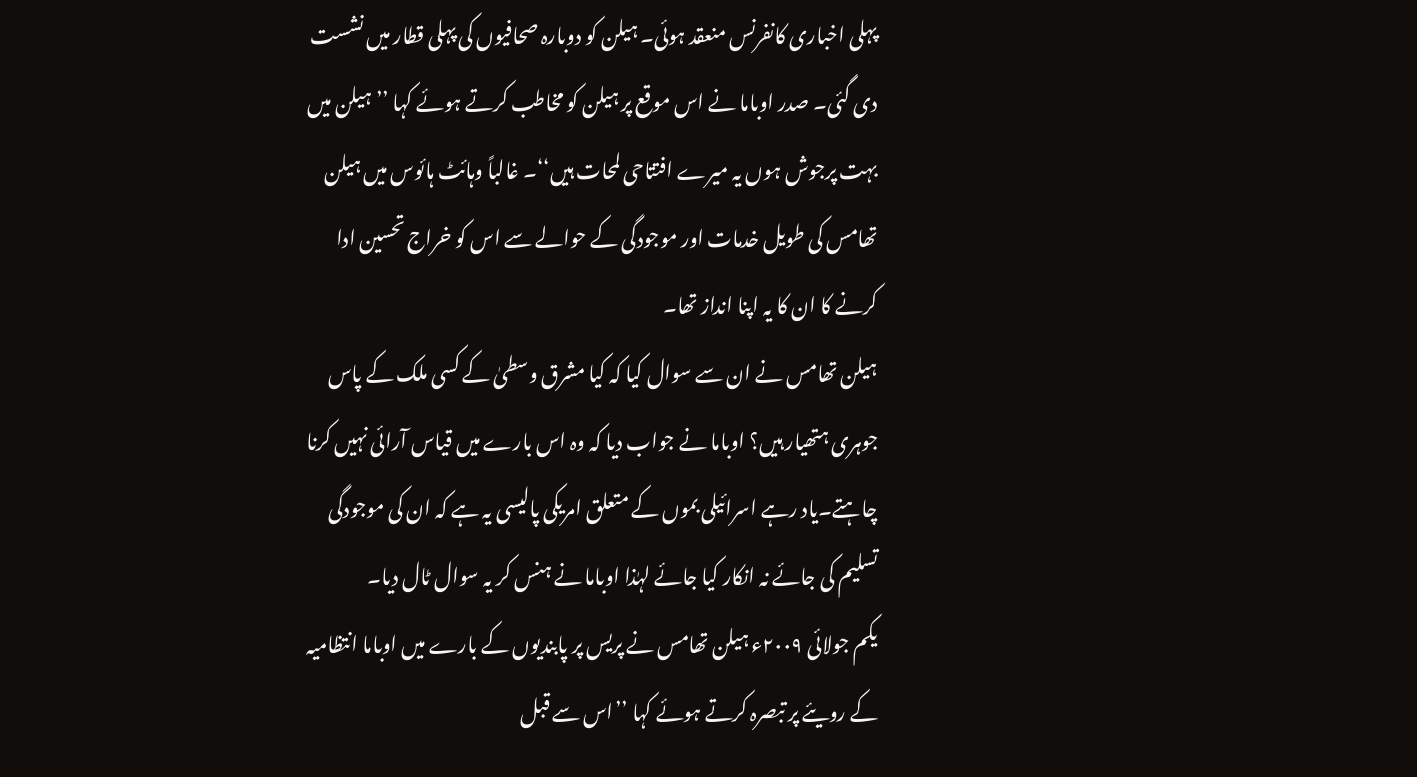پہلی اخباری کانفرنس منعقد ہوئی۔ ہیلن کو دوبارہ صحافیوں کی پہلی قطار میں نشست دی گئی۔ صدر اوباما نے اس موقع پر ہیلن کو مخاطب کرتے ہوئے کہا ’’ہیلن میں بہت پرجوش ہوں یہ میرے افتتاحی لمحات ہیں‘‘۔ غالباً وہائٹ ہائوس میں ہیلن تھامس کی طویل خدمات اور موجودگی کے حوالے سے اس کو خراج تحسین ادا کرنے کا ان کا یہ اپنا انداز تھا۔
ہیلن تھامس نے ان سے سوال کیا کہ کیا مشرق وسطیٰ کے کسی ملک کے پاس جوہری ہتھیار ہیں؟ اوباما نے جواب دیا کہ وہ اس بارے میں قیاس آرائی نہیں کرنا چاہتے۔یاد رہے اسرائیلی بموں کے متعلق امریکی پالیسی یہ ہے کہ ان کی موجودگی تسلیم کی جائے نہ انکار کیا جائے لہٰذا اوباما نے ہنس کر یہ سوال ٹال دیا۔
یکم جولائی ۲۰۰۹ء ہیلن تھامس نے پریس پر پابندیوں کے بارے میں اوباما انتظامیہ کے رویئے پر تبصرہ کرتے ہوئے کہا ’’اس سے قبل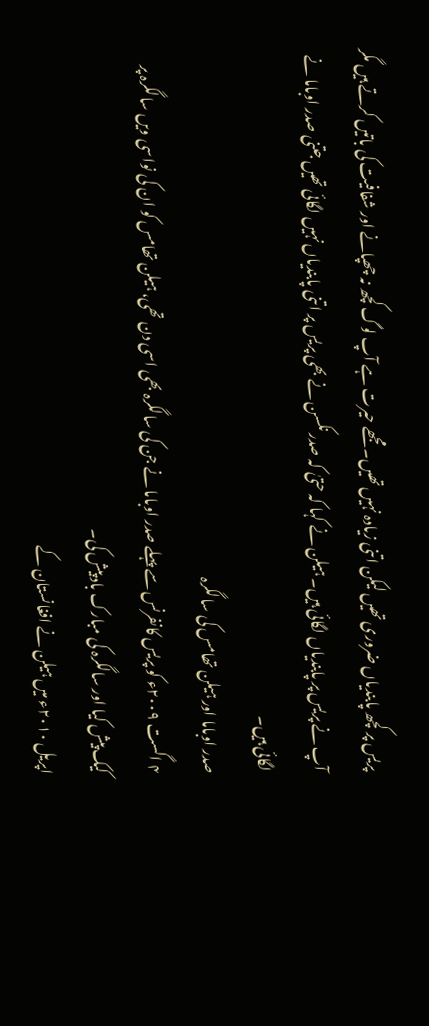پریس پر کچھ پابندیاں ضروری تھیں لیکن اتنی زیادہ نہیں تھیں۔ مجھے حیرت ہے آپ لوگ کچھ نہ چھپانے اور شفافیت کی باتیں کرتے ہیں مگر آپ نے پریس پر پابندیاں لگائی ہیں۔ ہیلن نے کہا کہ حتیٰ کہ صدر نکسن نے بھی پریس پر اتنی پابندیاں نہیں لگائی تھیں جتنی صدر اوباما نے لگائی ہیں۔
صدر اوباما اور ہیلن تھامس کی سالگرہ
۴ اگست ۲۰۰۹ء کو پریس کانفرنس سے پہلے صدر اوباما نے جن کی سالگرہ بھی اسی دن تھی، ہیلن تھامس کو ان کی نواسی ویں سالگرہ پر کیک پیش کیا اور سالگرہ کی مبارک باد پیش کی۔
اپریل ۲۰۱۰ء میں ہیلن نے افغانستان کے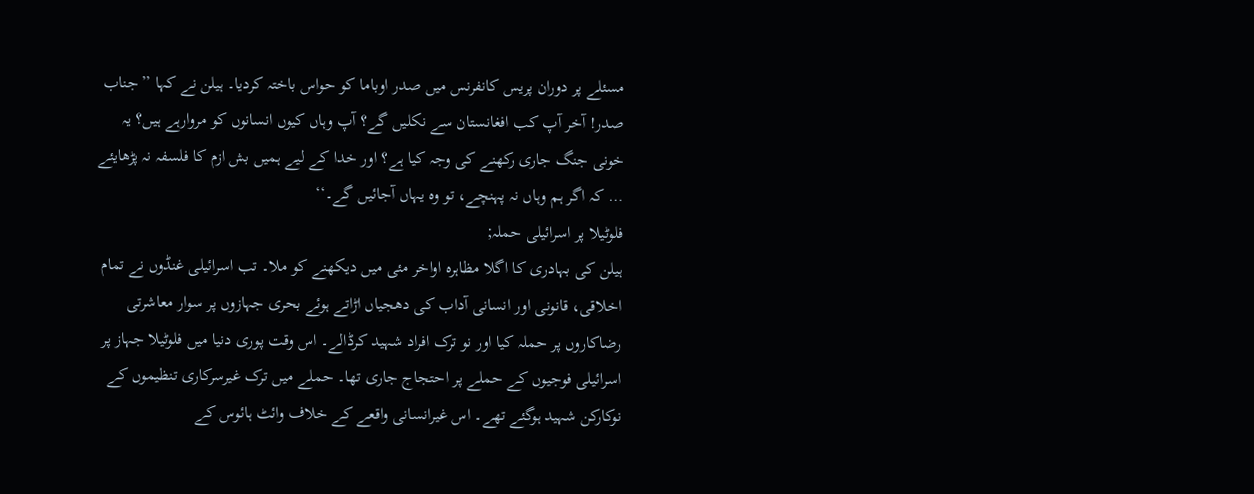مسئلے پر دوران پریس کانفرنس میں صدر اوباما کو حواس باختہ کردیا۔ ہیلن نے کہا ’’جناب صدر! آخر آپ کب افغانستان سے نکلیں گے؟ آپ وہاں کیوں انسانوں کو مروارہے ہیں؟ یہ خونی جنگ جاری رکھنے کی وجہ کیا ہے؟ اور خدا کے لیے ہمیں بش ازم کا فلسفہ نہ پڑھایئے … کہ اگر ہم وہاں نہ پہنچے، تو وہ یہاں آجائیں گے۔‘‘
فلوٹیلا پر اسرائیلی حملہ;
ہیلن کی بہادری کا اگلا مظاہرہ اواخر مئی میں دیکھنے کو ملا۔ تب اسرائیلی غنڈوں نے تمام اخلاقی، قانونی اور انسانی آداب کی دھجیاں اڑاتے ہوئے بحری جہازوں پر سوار معاشرتی رضاکاروں پر حملہ کیا اور نو ترک افراد شہید کرڈالے۔ اس وقت پوری دنیا میں فلوٹیلا جہاز پر اسرائیلی فوجیوں کے حملے پر احتجاج جاری تھا۔ حملے میں ترک غیرسرکاری تنظیموں کے نوکارکن شہید ہوگئے تھے۔ اس غیرانسانی واقعے کے خلاف وائٹ ہائوس کے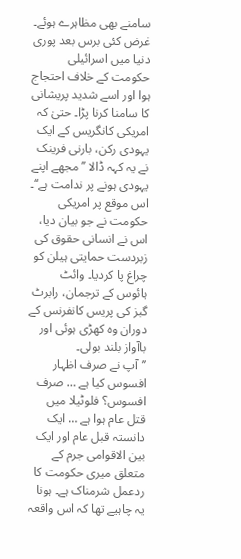سامنے بھی مظاہرے ہوئے۔ غرض کئی برس بعد پوری دنیا میں اسرائیلی حکومت کے خلاف احتجاج ہوا اور اسے شدید پریشانی کا سامنا کرنا پڑا۔ حتیٰ کہ امریکی کانگریس کے ایک یہودی رکن، بارنی فرینک نے یہ کہہ ڈالا ’’مجھے اپنے یہودی ہونے پر ندامت ہے‘‘۔
اس موقع پر امریکی حکومت نے جو بیان دیا، اس نے انسانی حقوق کی زبردست حمایتی ہیلن کو چراغ پا کردیا۔ وائٹ ہائوس کے ترجمان، رابرٹ گبز کی پریس کانفرنس کے دوران وہ کھڑی ہوئی اور باآواز بلند بولی۔
’’آپ نے صرف اظہار افسوس کیا ہے … صرف افسوس؟ فلوٹیلا میں قتل عام ہوا ہے … ایک دانستہ قبل عام اور ایک بین الاقوامی جرم کے متعلق میری حکومت کا ردعمل شرمناک ہے۔ ہونا یہ چاہیے تھا کہ اس واقعہ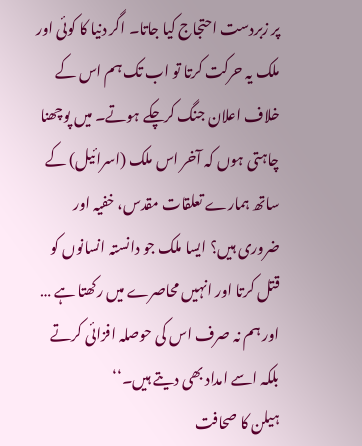پر زبردست احتجاج کیا جاتا۔ اگر دنیا کا کوئی اور ملک یہ حرکت کرتا تو اب تک ہم اس کے خلاف اعلان جنگ کرچکے ہوتے۔ میں پوچھنا چاہتی ہوں کہ آخر اس ملک (اسرائیل) کے ساتھ ہمارے تعلقات مقدس، خفیہ اور ضروری ہیں؟ ایسا ملک جو دانستہ انسانوں کو قتل کرتا اور انہیں محاصرے میں رکھتا ہے … اور ہم نہ صرف اس کی حوصلہ افزائی کرتے بلکہ اسے امداد بھی دیتے ہیں۔‘‘
ہیلن کا صحافت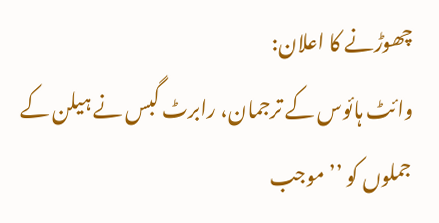چھوڑنے کا اعلان:
وائٹ ہائوس کے ترجمان، رابرٹ گبس نے ہیلن کے جملوں کو ’’موجب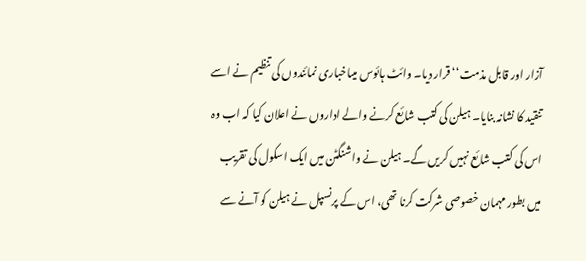آزار اور قابل مذمت‘‘ قرار دیا۔ وائٹ ہائوس میںاخباری نمائندوں کی تنظیم نے اسے تنقید کا نشانہ بنایا۔ ہیلن کی کتب شائع کرنے والے اداروں نے اعلان کیا کہ اب وہ اس کی کتب شائع نہیں کریں گے۔ ہیلن نے واشنگٹن میں ایک اسکول کی تقریب میں بطور مہمان خصوصی شرکت کرنا تھی، اس کے پرنسپل نے ہیلن کو آنے سے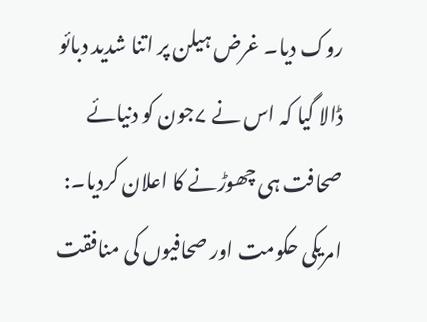روک دیا۔ غرض ہیلن پر اتنا شدید دبائو ڈالا گیا کہ اس نے ۷جون کو دنیائے صحافت ہی چھوڑنے کا اعلان کردیا۔:
امریکی حکومت اور صحافیوں کی منافقت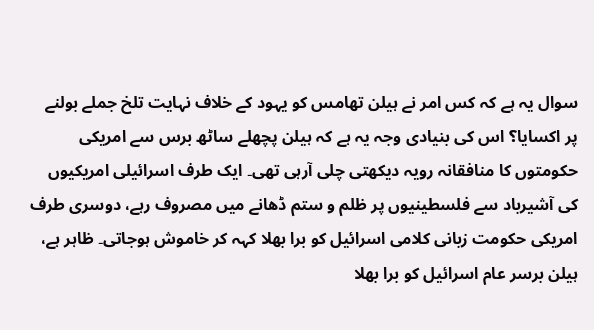سوال یہ ہے کہ کس امر نے ہیلن تھامس کو یہود کے خلاف نہایت تلخ جملے بولنے پر اکسایا؟ اس کی بنیادی وجہ یہ ہے کہ ہیلن پچھلے ساٹھ برس سے امریکی حکومتوں کا منافقانہ رویہ دیکھتی چلی آرہی تھی۔ ایک طرف اسرائیلی امریکیوں کی آشیرباد سے فلسطینیوں پر ظلم و ستم ڈھانے میں مصروف رہے، دوسری طرف امریکی حکومت زبانی کلامی اسرائیل کو برا بھلا کہہ کر خاموش ہوجاتی۔ ظاہر ہے، ہیلن برسر عام اسرائیل کو برا بھلا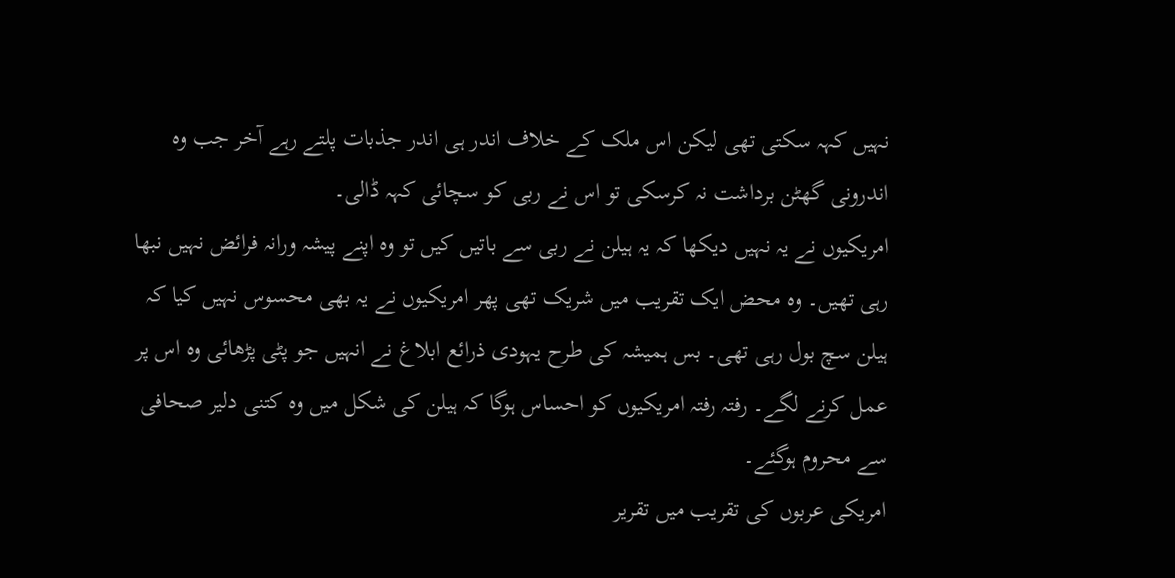نہیں کہہ سکتی تھی لیکن اس ملک کے خلاف اندر ہی اندر جذبات پلتے رہے آخر جب وہ اندرونی گھٹن برداشت نہ کرسکی تو اس نے ربی کو سچائی کہہ ڈالی۔
امریکیوں نے یہ نہیں دیکھا کہ یہ ہیلن نے ربی سے باتیں کیں تو وہ اپنے پیشہ ورانہ فرائض نہیں نبھا رہی تھیں۔ وہ محض ایک تقریب میں شریک تھی پھر امریکیوں نے یہ بھی محسوس نہیں کیا کہ ہیلن سچ بول رہی تھی۔ بس ہمیشہ کی طرح یہودی ذرائع ابلاغ نے انہیں جو پٹی پڑھائی وہ اس پر عمل کرنے لگے۔ رفتہ رفتہ امریکیوں کو احساس ہوگا کہ ہیلن کی شکل میں وہ کتنی دلیر صحافی سے محروم ہوگئے۔
امریکی عربوں کی تقریب میں تقریر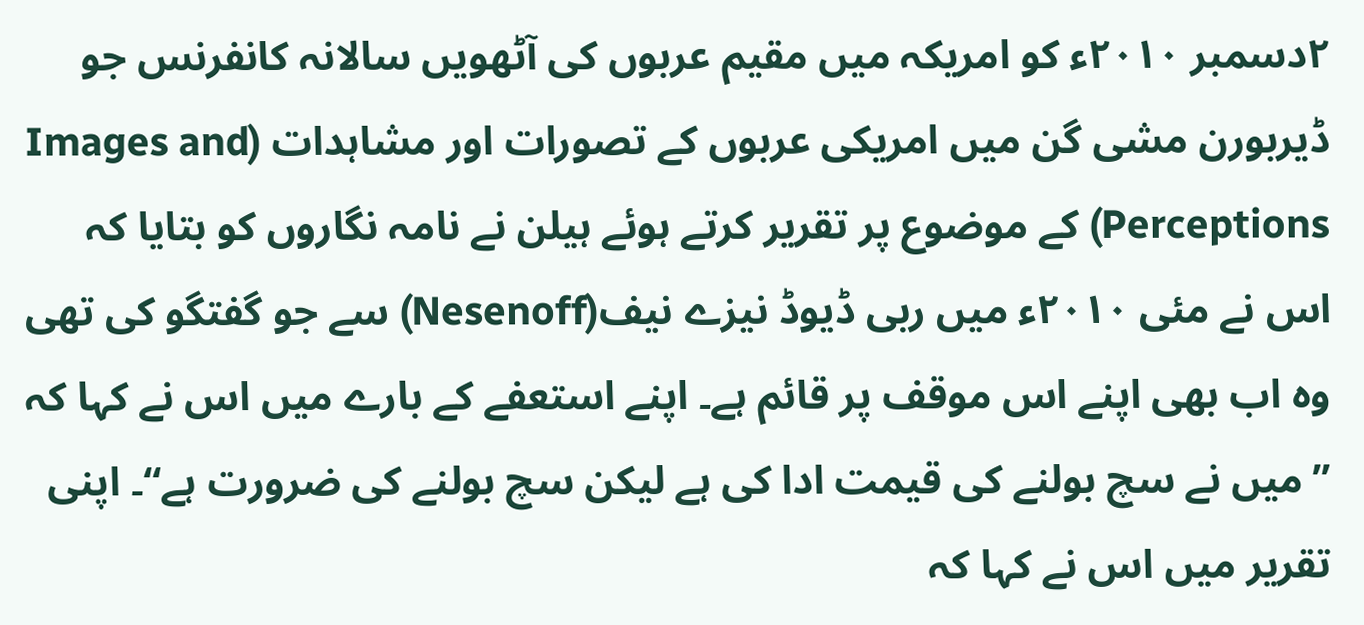۲دسمبر ۲۰۱۰ء کو امریکہ میں مقیم عربوں کی آٹھویں سالانہ کانفرنس جو ڈیربورن مشی گن میں امریکی عربوں کے تصورات اور مشاہدات (Images and Perceptions) کے موضوع پر تقریر کرتے ہوئے ہیلن نے نامہ نگاروں کو بتایا کہ اس نے مئی ۲۰۱۰ء میں ربی ڈیوڈ نیزے نیف(Nesenoff) سے جو گفتگو کی تھی وہ اب بھی اپنے اس موقف پر قائم ہے۔ اپنے استعفے کے بارے میں اس نے کہا کہ ’’میں نے سچ بولنے کی قیمت ادا کی ہے لیکن سچ بولنے کی ضرورت ہے‘‘۔ اپنی تقریر میں اس نے کہا کہ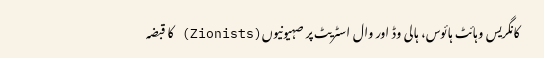کانگریس وہائٹ ہائوس، ہالی وڈ اور وال اسٹریٹ پر صہیونیوں(Zionists) کا قبضہ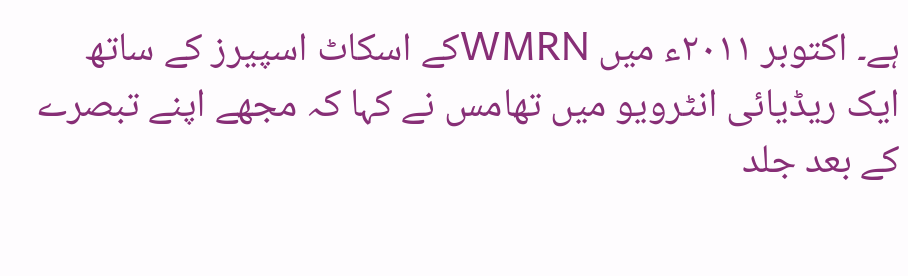ہے۔ اکتوبر ۲۰۱۱ء میں WMRNکے اسکاٹ اسپیرز کے ساتھ ایک ریڈیائی انٹرویو میں تھامس نے کہا کہ مجھے اپنے تبصرے کے بعد جلد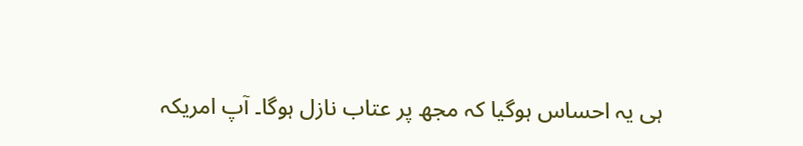ہی یہ احساس ہوگیا کہ مجھ پر عتاب نازل ہوگا۔ آپ امریکہ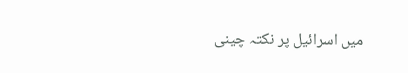میں اسرائیل پر نکتہ چینی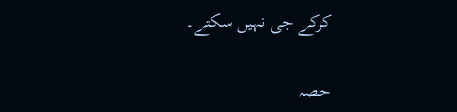کرکے جی نہیں سکتے۔

حصہ